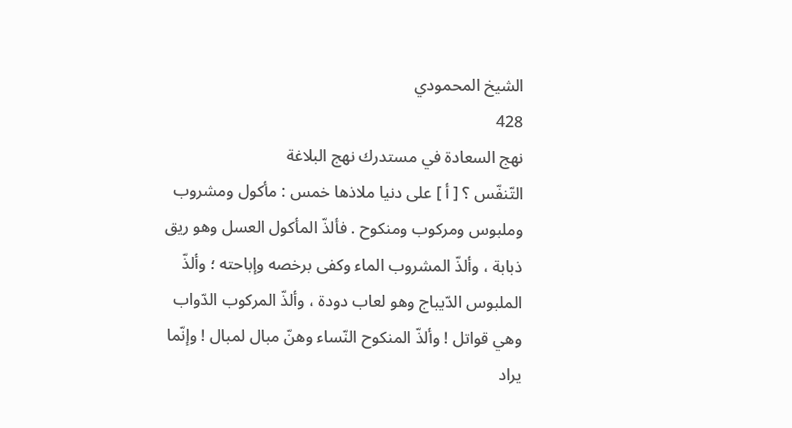الشيخ المحمودي
428
نهج السعادة في مستدرك نهج البلاغة
التّنفّس ؟ [ أ ] على دنيا ملاذها خمس : مأكول ومشروب وملبوس ومركوب ومنكوح . فألذّ المأكول العسل وهو ريق ذبابة ، وألذّ المشروب الماء وكفى برخصه وإباحته ؛ وألذّ الملبوس الدّيباج وهو لعاب دودة ، وألذّ المركوب الدّواب وهي قواتل ! وألذّ المنكوح النّساء وهنّ مبال لمبال ! وإنّما يراد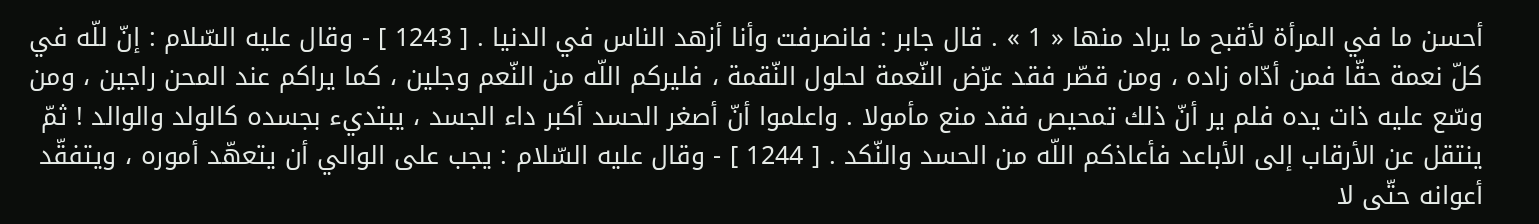أحسن ما في المرأة لأقبح ما يراد منها « 1 » . قال جابر : فانصرفت وأنا أزهد الناس في الدنيا . [ 1243 ] - وقال عليه السّلام : إنّ للّه في كلّ نعمة حقّا فمن أدّاه زاده ، ومن قصّر فقد عرّض النّعمة لحلول النّقمة ، فليركم اللّه من النّعم وجلين ، كما يراكم عند المحن راجين ، ومن وسّع عليه ذات يده فلم ير أنّ ذلك تمحيص فقد منع مأمولا . واعلموا أنّ أصغر الحسد أكبر داء الجسد ، يبتديء بجسده كالولد والوالد ! ثمّ ينتقل عن الأرقاب إلى الأباعد فأعاذكم اللّه من الحسد والنّكد . [ 1244 ] - وقال عليه السّلام : يجب على الوالي أن يتعهّد أموره ، ويتفقّد أعوانه حتّى لا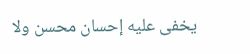يخفى عليه إحسان محسن ولا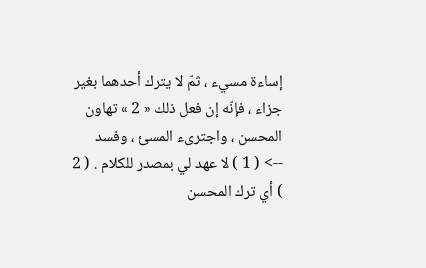إساءة مسيء ، ثمّ لا يترك أحدهما بغير جزاء ، فإنّه إن فعل ذلك « 2 » تهاون المحسن ، واجترىء المسئ ، وفسد
--> ( 1 ) لا عهد لي بمصدر للكلام . ( 2 ) أي ترك المحسن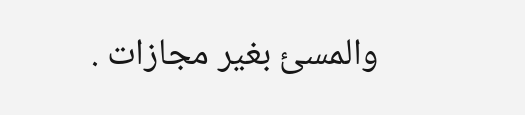والمسئ بغير مجازات .